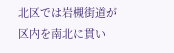北区では岩槻街道が区内を南北に貫い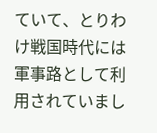ていて、とりわけ戦国時代には軍事路として利用されていまし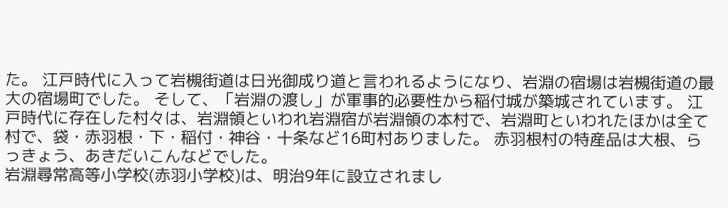た。 江戸時代に入って岩槻街道は日光御成り道と言われるようになり、岩淵の宿場は岩槻街道の最大の宿場町でした。 そして、「岩淵の渡し」が軍事的必要性から稲付城が築城されています。 江戸時代に存在した村々は、岩淵領といわれ岩淵宿が岩淵領の本村で、岩淵町といわれたほかは全て村で、袋・赤羽根・下・稲付・神谷・十条など16町村ありました。 赤羽根村の特産品は大根、らっきょう、あきだいこんなどでした。
岩淵尋常高等小学校(赤羽小学校)は、明治9年に設立されまし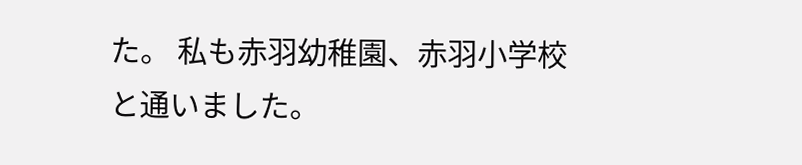た。 私も赤羽幼稚園、赤羽小学校と通いました。